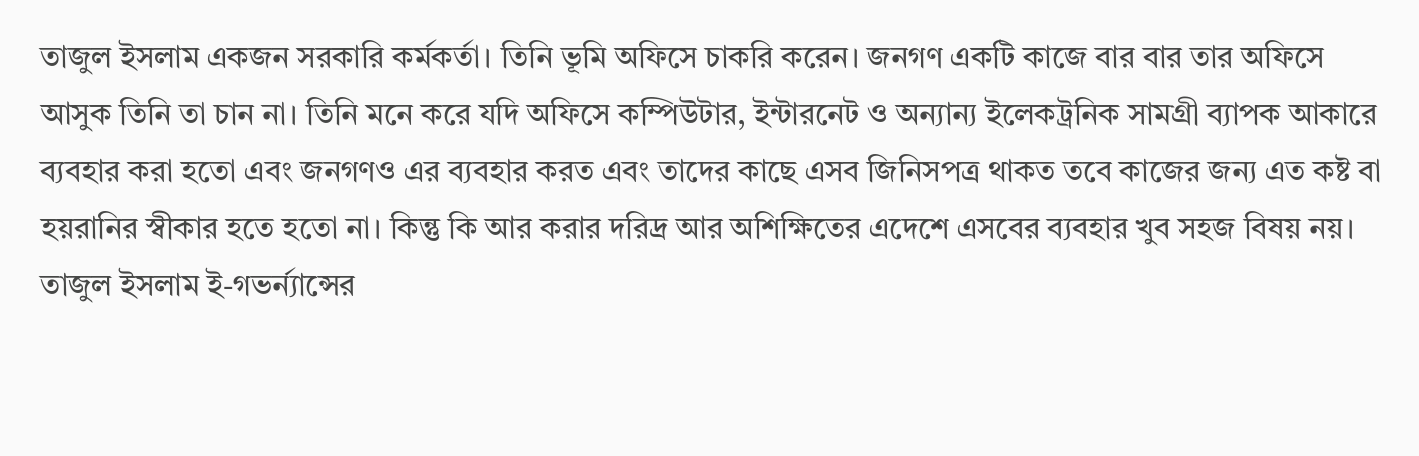তাজুল ইসলাম একজন সরকারি কর্মকর্তা। তিনি ভূমি অফিসে চাকরি করেন। জনগণ একটি কাজে বার বার তার অফিসে আসুক তিনি তা চান না। তিনি মনে করে যদি অফিসে কম্পিউটার, ইন্টারনেট ও অন্যান্য ইলেকট্রনিক সামগ্রী ব্যাপক আকারে ব্যবহার করা হতো এবং জনগণও এর ব্যবহার করত এবং তাদের কাছে এসব জিনিসপত্র থাকত তবে কাজের জন্য এত কষ্ট বা হয়রানির স্বীকার হতে হতো না। কিন্তু কি আর করার দরিদ্র আর অশিক্ষিতের এদেশে এসবের ব্যবহার খুব সহজ বিষয় নয়।
তাজুল ইসলাম ই-গভর্ন্যান্সের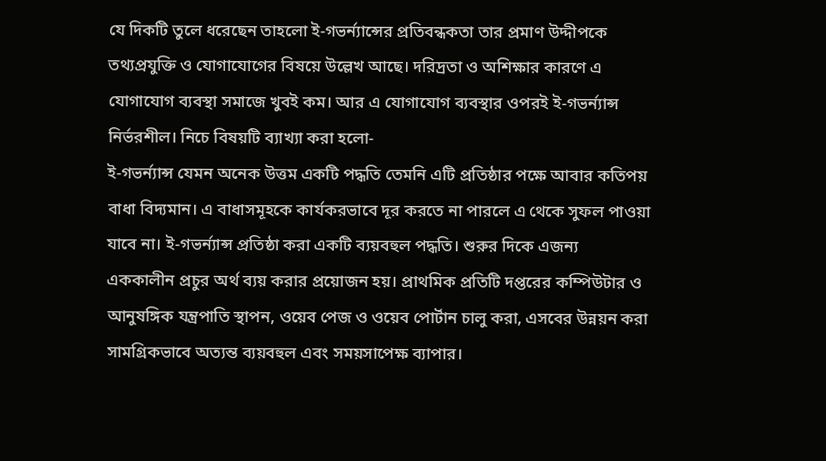যে দিকটি তুলে ধরেছেন তাহলো ই-গভর্ন্যান্সের প্রতিবন্ধকতা তার প্রমাণ উদ্দীপকে তথ্যপ্রযুক্তি ও যোগাযোগের বিষয়ে উল্লেখ আছে। দরিদ্রতা ও অশিক্ষার কারণে এ যোগাযোগ ব্যবস্থা সমাজে খুবই কম। আর এ যোগাযোগ ব্যবস্থার ওপরই ই-গভর্ন্যান্স নির্ভরশীল। নিচে বিষয়টি ব্যাখ্যা করা হলো-
ই-গভর্ন্যান্স যেমন অনেক উত্তম একটি পদ্ধতি তেমনি এটি প্রতিষ্ঠার পক্ষে আবার কতিপয় বাধা বিদ্যমান। এ বাধাসমূহকে কার্যকরভাবে দূর করতে না পারলে এ থেকে সুফল পাওয়া যাবে না। ই-গভর্ন্যান্স প্রতিষ্ঠা করা একটি ব্যয়বহুল পদ্ধতি। শুরুর দিকে এজন্য এককালীন প্রচুর অর্থ ব্যয় করার প্রয়োজন হয়। প্রাথমিক প্রতিটি দপ্তরের কম্পিউটার ও আনুষঙ্গিক যন্ত্রপাতি স্থাপন, ওয়েব পেজ ও ওয়েব পোর্টান চালু করা, এসবের উন্নয়ন করা সামগ্রিকভাবে অত্যন্ত ব্যয়বহুল এবং সময়সাপেক্ষ ব্যাপার।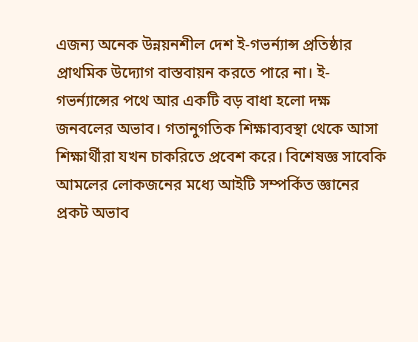এজন্য অনেক উন্নয়নশীল দেশ ই-গভর্ন্যান্স প্রতিষ্ঠার প্রাথমিক উদ্যোগ বাস্তবায়ন করতে পারে না। ই-গভর্ন্যান্সের পথে আর একটি বড় বাধা হলো দক্ষ জনবলের অভাব। গতানুগতিক শিক্ষাব্যবস্থা থেকে আসা শিক্ষার্থীরা যখন চাকরিতে প্রবেশ করে। বিশেষজ্ঞ সাবেকি আমলের লোকজনের মধ্যে আইটি সম্পর্কিত জ্ঞানের প্রকট অভাব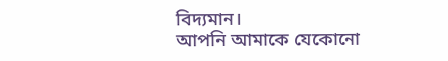বিদ্যমান।
আপনি আমাকে যেকোনো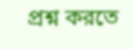প্রশ্ন করতে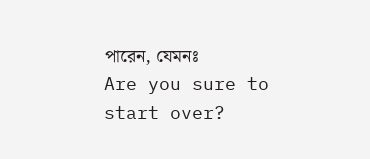পারেন, যেমনঃ
Are you sure to start over?